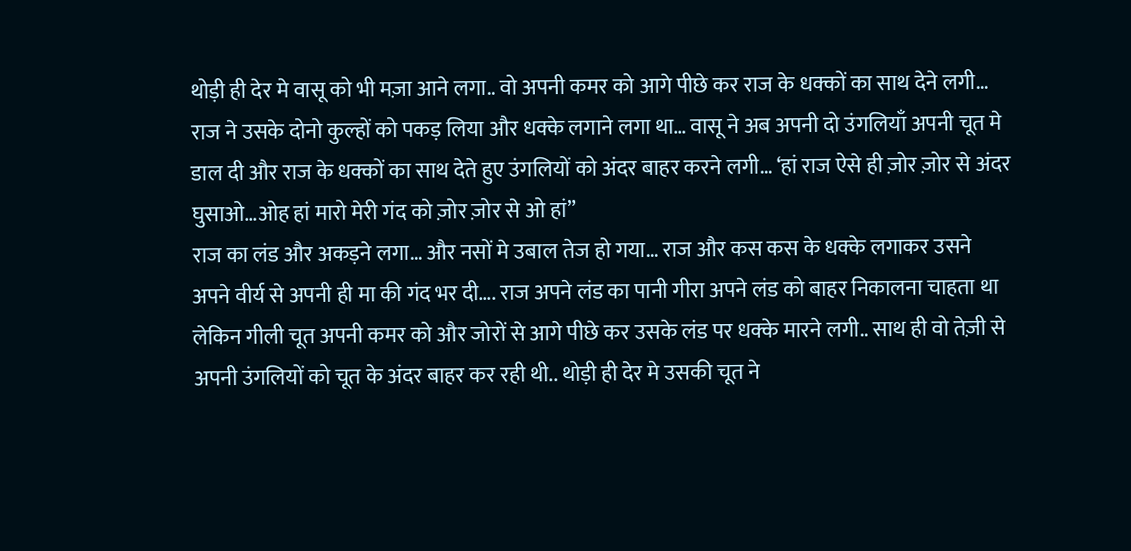थोड़ी ही देर मे वासू को भी मज़ा आने लगा.. वो अपनी कमर को आगे पीछे कर राज के धक्कों का साथ देने लगी… राज ने उसके दोनो कुल्हों को पकड़ लिया और धक्के लगाने लगा था… वासू ने अब अपनी दो उंगलियाँ अपनी चूत मे डाल दी और राज के धक्कों का साथ देते हुए उंगलियों को अंदर बाहर करने लगी… ‘हां राज ऐसे ही ज़ोर ज़ोर से अंदर घुसाओ…ओह हां मारो मेरी गंद को ज़ोर ज़ोर से ओ हां”
राज का लंड और अकड़ने लगा… और नसों मे उबाल तेज हो गया… राज और कस कस के धक्के लगाकर उसने अपने वीर्य से अपनी ही मा की गंद भर दी…. राज अपने लंड का पानी गीरा अपने लंड को बाहर निकालना चाहता था लेकिन गीली चूत अपनी कमर को और जोरों से आगे पीछे कर उसके लंड पर धक्के मारने लगी.. साथ ही वो तेज़ी से अपनी उंगलियों को चूत के अंदर बाहर कर रही थी.. थोड़ी ही देर मे उसकी चूत ने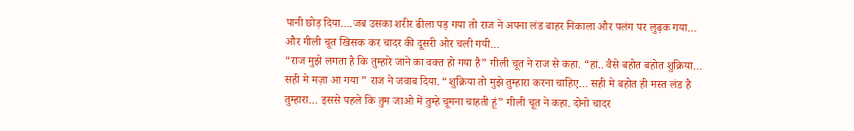पानी छोड़ दिया….जब उसका शरीर ढीला पड़ गया तो राज ने अपना लंड बाहर निकाला और पलंग पर लुढ़क गया… और गीली चूत खिसक कर चादर की दूसरी ओर चली गयी…
“राज मुझे लगता है कि तुम्हारे जाने का वक्त हो गया है” गीली चूत ने राज से कहा. “हां.. वैसे बहोत बहोत शुक्रिया… सही मे मज़ा आ गया ” राज ने जवाब दिया. “शुक्रिया तो मुझे तुम्हारा करना चाहिए… सही मे बहोत ही मस्त लंड है तुम्हारा… इससे पहले कि तुम जाओ में तुम्हे चूमना चाहती हूं” गीली चूत ने कहा. दोनो चादर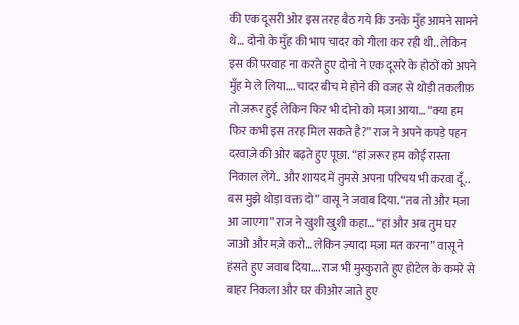की एक दूसरी ओर इस तरह बैठ गये कि उनके मुँह आमने सामने थे… दोनो के मुँह की भाप चादर को गीला कर रही थी.. लेकिन इस की परवाह ना करते हुए दोनो ने एक दूसरे के होठों को अपने मुँह मे ले लिया…. चादर बीच मे होने की वजह से थोड़ी तकलीफ़ तो ज़रूर हुई लेकिन फिर भी दोनो को मज़ा आया… “क्या हम फिर कभी इस तरह मिल सकते है?” राज ने अपने कपड़े पहन दरवाज़े की ओर बढ़ते हुए पूछा. “हां ज़रूर हम कोई रास्ता निकाल लेंगे.. और शायद में तुमसे अपना परिचय भी करवा दूँ.. बस मुझे थोड़ा वक्त दो” वासू ने जवाब दिया. “तब तो और मज़ा आ जाएगा” राज ने खुशी खुशी कहा… “हां और अब तुम घर जाओ और मज़े करो… लेकिन ज़्यादा मज़ा मत करना” वासू ने हंसते हुए जवाब दिया…. राज भी मुस्कुराते हुए होटेल के कमरे से बाहर निकला और घर कीओर जाते हुए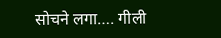सोचने लगा…. गीली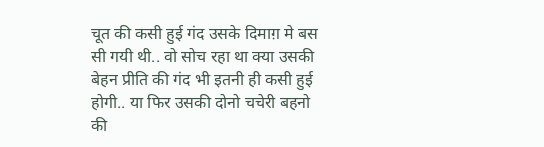चूत की कसी हुई गंद उसके दिमाग़ मे बस सी गयी थी.. वो सोच रहा था क्या उसकी बेहन प्रीति की गंद भी इतनी ही कसी हुई होगी.. या फिर उसकी दोनो चचेरी बहनो की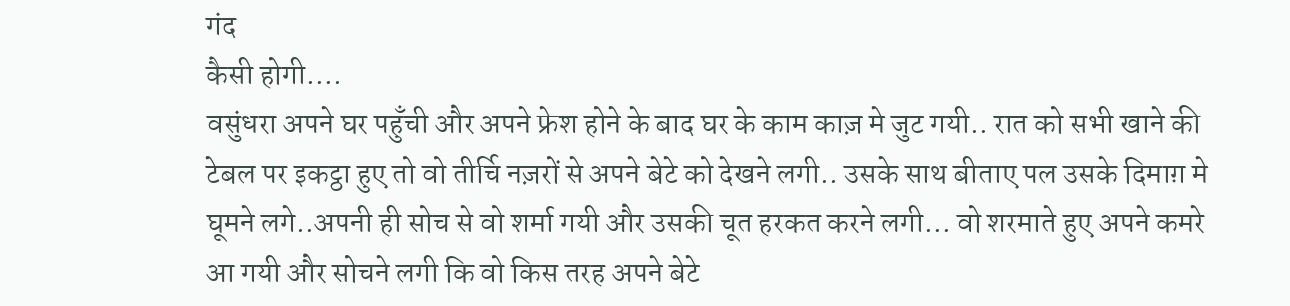गंद
कैसी होगी….
वसुंधरा अपने घर पहुँची और अपने फ्रेश होने के बाद घर के काम काज़ मे जुट गयी.. रात को सभी खाने की टेबल पर इकट्ठा हुए तो वो तीर्चि नज़रों से अपने बेटे को देखने लगी.. उसके साथ बीताए पल उसके दिमाग़ मे घूमने लगे..अपनी ही सोच से वो शर्मा गयी और उसकी चूत हरकत करने लगी… वो शरमाते हुए अपने कमरे आ गयी और सोचने लगी कि वो किस तरह अपने बेटे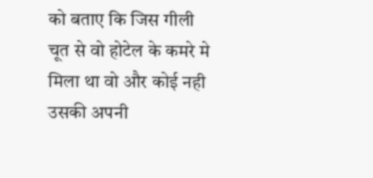को बताए कि जिस गीली चूत से वो होटेल के कमरे मे मिला था वो और कोई नही उसकी अपनी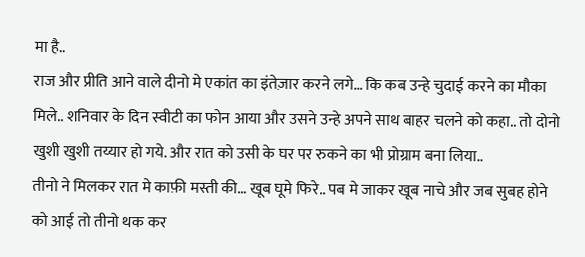मा है..
राज और प्रीति आने वाले दीनो मे एकांत का इंतेज़ार करने लगे… कि कब उन्हे चुदाई करने का मौका मिले.. शनिवार के दिन स्वीटी का फोन आया और उसने उन्हे अपने साथ बाहर चलने को कहा.. तो दोनो खुशी खुशी तय्यार हो गये. और रात को उसी के घर पर रुकने का भी प्रोग्राम बना लिया..
तीनो ने मिलकर रात मे काफ़ी मस्ती की… खूब घूमे फिरे.. पब मे जाकर खूब नाचे और जब सुबह होने को आई तो तीनो थक कर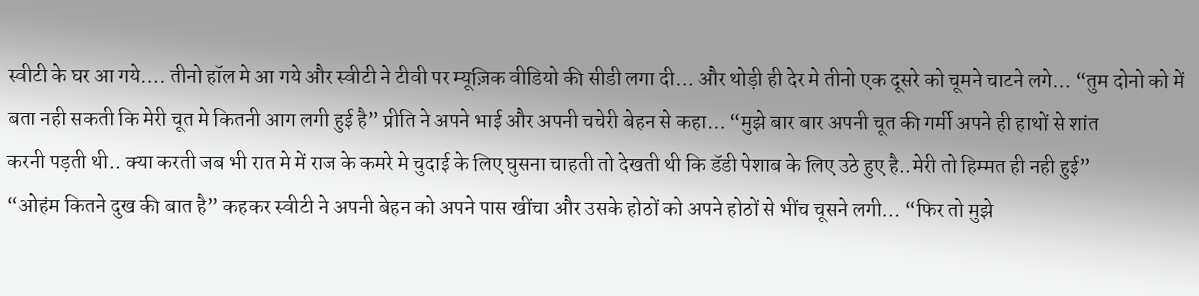स्वीटी के घर आ गये…. तीनो हॉल मे आ गये और स्वीटी ने टीवी पर म्यूज़िक वीडियो की सीडी लगा दी… और थोड़ी ही देर मे तीनो एक दूसरे को चूमने चाटने लगे… “तुम दोनो को में बता नही सकती कि मेरी चूत मे कितनी आग लगी हुई है” प्रीति ने अपने भाई और अपनी चचेरी बेहन से कहा… “मुझे बार बार अपनी चूत की गर्मी अपने ही हाथों से शांत
करनी पड़ती थी.. क्या करती जब भी रात मे में राज के कमरे मे चुदाई के लिए घुसना चाहती तो देखती थी कि डॅडी पेशाब के लिए उठे हुए है..मेरी तो हिम्मत ही नही हुई”
“ओहंम कितने दुख की बात है” कहकर स्वीटी ने अपनी बेहन को अपने पास खींचा और उसके होठों को अपने होठों से भींच चूसने लगी… “फिर तो मुझे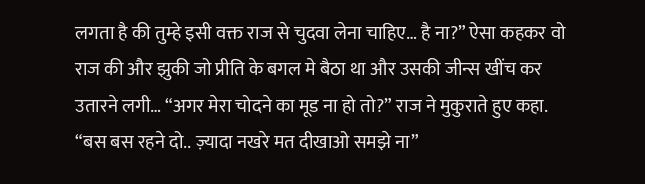लगता है की तुम्हे इसी वक्त राज से चुदवा लेना चाहिए… है ना?” ऐसा कहकर वो राज की और झुकी जो प्रीति के बगल मे बैठा था और उसकी जीन्स खींच कर उतारने लगी… “अगर मेरा चोदने का मूड ना हो तो?” राज ने मुकुराते हुए कहा.
“बस बस रहने दो.. ज़्यादा नखरे मत दीखाओ समझे ना”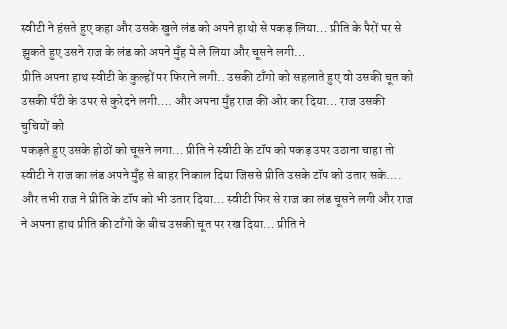स्वीटी ने हंसते हुए कहा और उसके खुले लंड को अपने हाथो से पकड़ लिया… प्रीति के पैरों पर से झुकते हुए उसने राज के लंड को अपने मुँह मे ले लिया और चूसने लगी…
प्रीति अपना हाथ स्वीटी के कुल्हों पर फिराने लगी.. उसकी टाँगो को सहलाते हुए वो उसकी चूत को उसकी पॅंटी के उपर से कुरेदने लगी…. और अपना मुँह राज की ओर कर दिया… राज उसकी चुचियों को
पकड़ते हुए उसके होठों को चूसने लगा… प्रीति ने स्वीटी के टॉप को पकड़ उपर उठाना चाहा तो स्वीटी ने राज का लंड अपने मुँह से बाहर निकाल दिया जिससे प्रीति उसके टॉप को उतार सके…. और तभी राज ने प्रीति के टॉप को भी उतार दिया… स्वीटी फिर से राज का लंड चूसने लगी और राज ने अपना हाथ प्रीति की टाँगो के बीच उसकी चूत पर रख दिया… प्रीति ने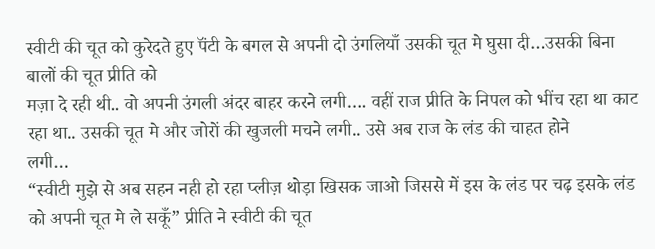स्वीटी की चूत को कुरेदते हुए पॅंटी के बगल से अपनी दो उंगलियाँ उसकी चूत मे घुसा दी…उसकी बिना बालों की चूत प्रीति को
मज़ा दे रही थी.. वो अपनी उंगली अंदर बाहर करने लगी…. वहीं राज प्रीति के निपल को भींच रहा था काट रहा था.. उसकी चूत मे और जोरों की खुजली मचने लगी.. उसे अब राज के लंड की चाहत होने
लगी…
“स्वीटी मुझे से अब सहन नही हो रहा प्लीज़ थोड़ा खिसक जाओ जिससे में इस के लंड पर चढ़ इसके लंड को अपनी चूत मे ले सकूँ” प्रीति ने स्वीटी की चूत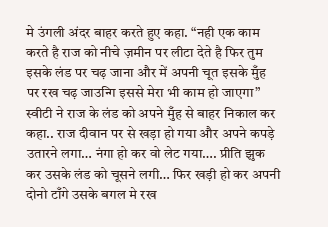मे उंगली अंदर बाहर करते हुए कहा. “नही एक काम करते है राज को नीचे ज़मीन पर लीटा देते है फिर तुम इसके लंड पर चढ़ जाना और में अपनी चूत इसके मुँह पर रख चढ़ जाउन्गि इससे मेरा भी काम हो जाएगा” स्वीटी ने राज के लंड को अपने मुँह से बाहर निकाल कर कहा.. राज दीवान पर से खड़ा हो गया और अपने कपड़े उतारने लगा… नंगा हो कर वो लेट गया…. प्रीति झुक कर उसके लंड को चूसने लगी… फिर खड़ी हो कर अपनी दोनो टाँगे उसके बगल मे रख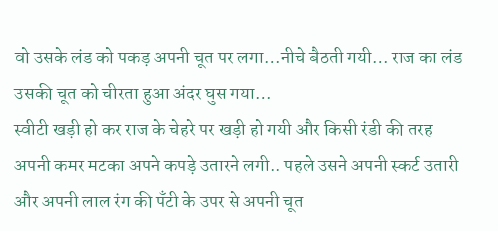वो उसके लंड को पकड़ अपनी चूत पर लगा…नीचे बैठती गयी… राज का लंड उसकी चूत को चीरता हुआ अंदर घुस गया…
स्वीटी खड़ी हो कर राज के चेहरे पर खड़ी हो गयी और किसी रंडी की तरह अपनी कमर मटका अपने कपड़े उतारने लगी.. पहले उसने अपनी स्कर्ट उतारी और अपनी लाल रंग की पॅंटी के उपर से अपनी चूत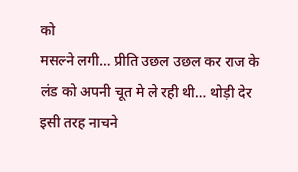को
मसल्ने लगी… प्रीति उछल उछल कर राज के लंड को अपनी चूत मे ले रही थी… थोड़ी देर इसी तरह नाचने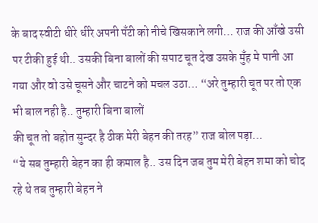के बाद स्वीटी धीरे धीरे अपनी पॅंटी को नीचे खिसकाने लगी… राज की आँखे उसी पर टीकी हुई थी.. उसकी बिना बालों की सपाट चूत देख उसके मुँह मे पानी आ गया और वो उसे चूसने और चाटने को मचल उठा… “अरे तुम्हारी चूत पर तो एक भी बाल नही है.. तुम्हारी बिना बालों
की चूत तो बहोत सुन्दर है ठीक मेरी बेहन की तरह” राज बोल पड़ा…
“ये सब तुम्हारी बेहन का ही कमाल है.. उस दिन जब तुम मेरी बेहन शमा को चोद रहे थे तब तुम्हारी बेहन ने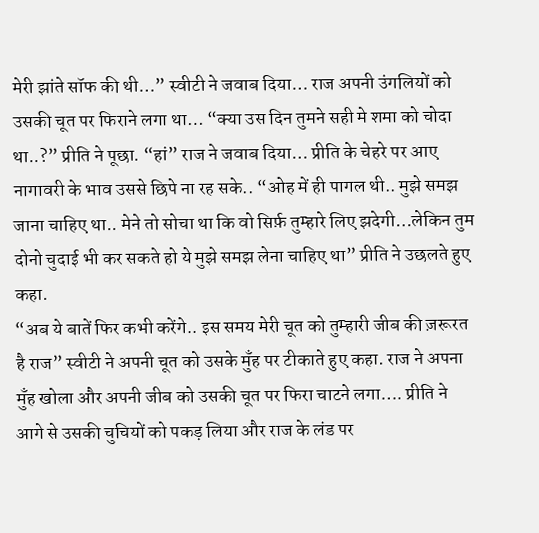मेरी झांते सॉफ की थी…” स्वीटी ने जवाब दिया… राज अपनी उंगलियों को उसकी चूत पर फिराने लगा था… “क्या उस दिन तुमने सही मे शमा को चोदा था..?” प्रीति ने पूछा. “हां” राज ने जवाब दिया… प्रीति के चेहरे पर आए नागावरी के भाव उससे छिपे ना रह सके.. “ओह में ही पागल थी.. मुझे समझ जाना चाहिए था.. मेने तो सोचा था कि वो सिर्फ़ तुम्हारे लिए झदेगी…लेकिन तुम दोनो चुदाई भी कर सकते हो ये मुझे समझ लेना चाहिए था” प्रीति ने उछलते हुए कहा.
“अब ये बातें फिर कभी करेंगे.. इस समय मेरी चूत को तुम्हारी जीब की ज़रूरत है राज” स्वीटी ने अपनी चूत को उसके मुँह पर टीकाते हुए कहा. राज ने अपना मुँह खोला और अपनी जीब को उसकी चूत पर फिरा चाटने लगा…. प्रीति ने आगे से उसकी चुचियों को पकड़ लिया और राज के लंड पर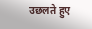उछलते हुए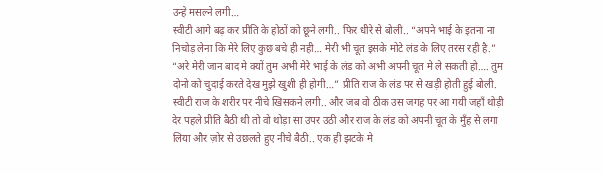उन्हे मसल्ने लगी…
स्वीटी आगे बढ़ कर प्रीति के होठों को छूने लगी.. फिर धीरे से बोली.. “अपने भाई के इतना ना निचोड़ लेना कि मेरे लिए कुछ बचे ही नही… मेरी भी चूत इसके मोटे लंड के लिए तरस रही है.”
“अरे मेरी जान बाद मे क्यों तुम अभी मेरे भाई के लंड को अभी अपनी चूत मे ले सकती हो…. तुम दोनो को चुदाई करते देख मुझे खुशी ही होगी…” प्रीति राज के लंड पर से खड़ी होती हुई बोली.
स्वीटी राज के शरीर पर नीचे खिसकने लगी.. और जब वो ठीक उस जगह पर आ गयी जहाँ थोड़ी देर पहले प्रीति बैठी थी तो वो थोड़ा सा उपर उठी और राज के लंड को अपनी चूत के मुँह से लगा लिया और ज़ोर से उछलते हुए नीचे बैठी.. एक ही झटके मे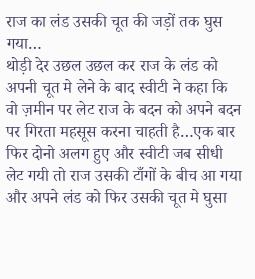राज का लंड उसकी चूत की जड़ों तक घुस गया…
थोड़ी देर उछल उछल कर राज के लंड को अपनी चूत मे लेने के बाद स्वीटी ने कहा कि वो ज़मीन पर लेट राज के बदन को अपने बदन पर गिरता महसूस करना चाहती है…एक बार फिर दोनो अलग हुए और स्वीटी जब सीधी लेट गयी तो राज उसकी टाँगों के बीच आ गया और अपने लंड को फिर उसकी चूत मे घुसा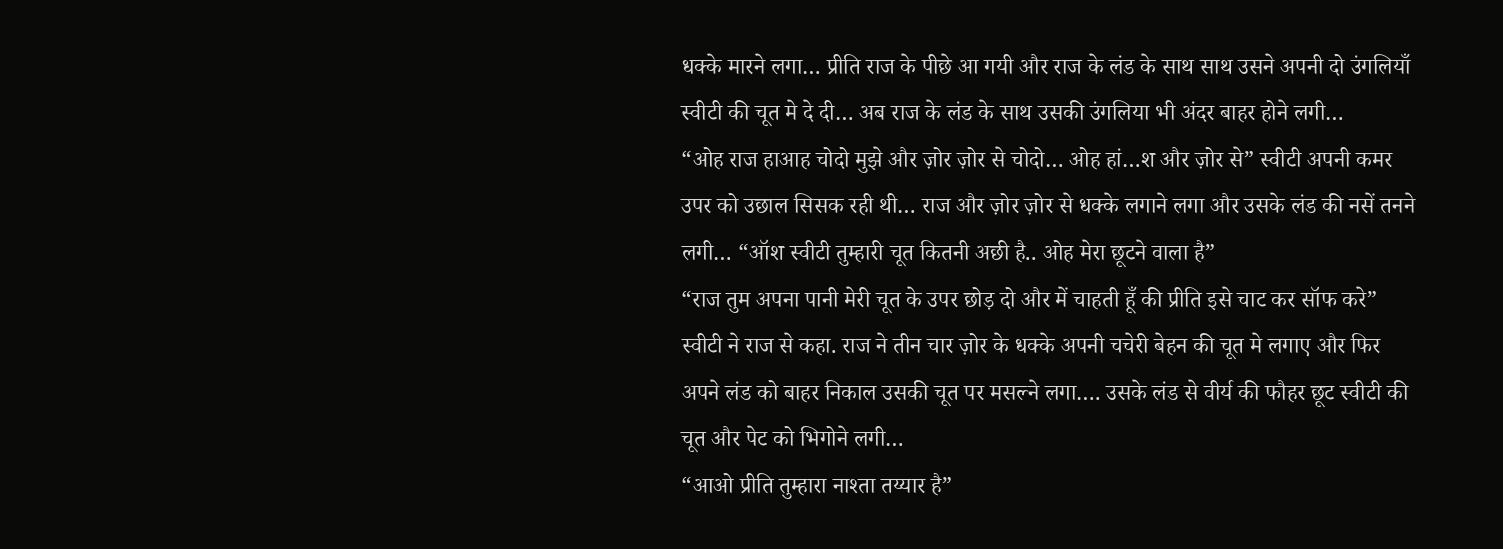धक्के मारने लगा… प्रीति राज के पीछे आ गयी और राज के लंड के साथ साथ उसने अपनी दो उंगलियाँ स्वीटी की चूत मे दे दी… अब राज के लंड के साथ उसकी उंगलिया भी अंदर बाहर होने लगी…
“ओह राज हाआह चोदो मुझे और ज़ोर ज़ोर से चोदो… ओह हां…श और ज़ोर से” स्वीटी अपनी कमर उपर को उछाल सिसक रही थी… राज और ज़ोर ज़ोर से धक्के लगाने लगा और उसके लंड की नसें तनने लगी… “ऑश स्वीटी तुम्हारी चूत कितनी अछी है.. ओह मेरा छूटने वाला है”
“राज तुम अपना पानी मेरी चूत के उपर छोड़ दो और में चाहती हूँ की प्रीति इसे चाट कर सॉफ करे” स्वीटी ने राज से कहा. राज ने तीन चार ज़ोर के धक्के अपनी चचेरी बेहन की चूत मे लगाए और फिर अपने लंड को बाहर निकाल उसकी चूत पर मसल्ने लगा…. उसके लंड से वीर्य की फौहर छूट स्वीटी की चूत और पेट को भिगोने लगी…
“आओ प्रीति तुम्हारा नाश्ता तय्यार है”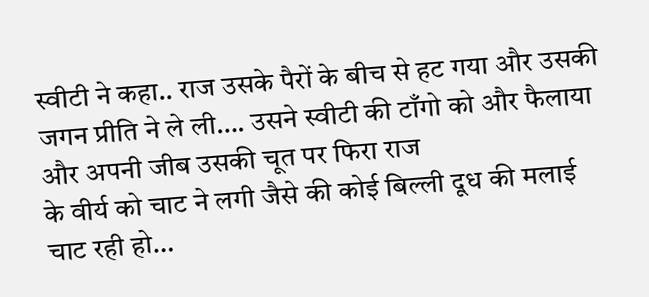स्वीटी ने कहा.. राज उसके पैरों के बीच से हट गया और उसकी जगन प्रीति ने ले ली…. उसने स्वीटी की टाँगो को और फैलाया और अपनी जीब उसकी चूत पर फिरा राज
के वीर्य को चाट ने लगी जैसे की कोई बिल्ली दूध की मलाई चाट रही हो…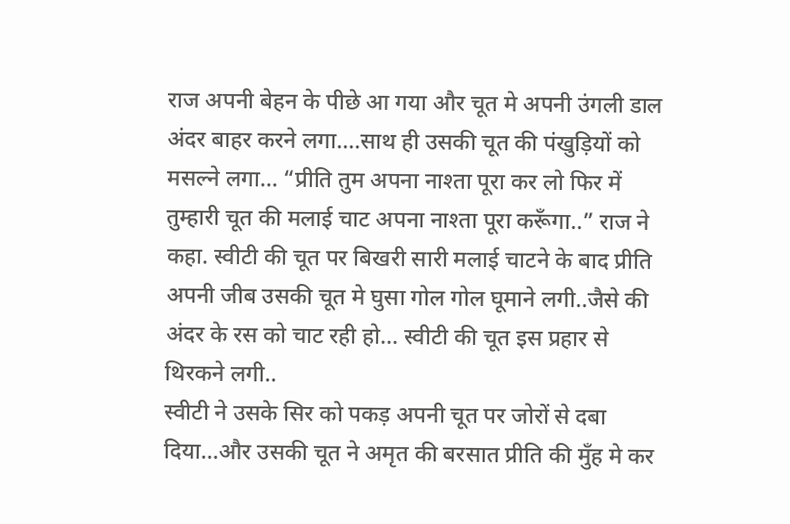राज अपनी बेहन के पीछे आ गया और चूत मे अपनी उंगली डाल अंदर बाहर करने लगा….साथ ही उसकी चूत की पंखुड़ियों को
मसल्ने लगा… “प्रीति तुम अपना नाश्ता पूरा कर लो फिर में तुम्हारी चूत की मलाई चाट अपना नाश्ता पूरा करूँगा..” राज ने कहा. स्वीटी की चूत पर बिखरी सारी मलाई चाटने के बाद प्रीति अपनी जीब उसकी चूत मे घुसा गोल गोल घूमाने लगी..जैसे की अंदर के रस को चाट रही हो… स्वीटी की चूत इस प्रहार से थिरकने लगी..
स्वीटी ने उसके सिर को पकड़ अपनी चूत पर जोरों से दबा दिया…और उसकी चूत ने अमृत की बरसात प्रीति की मुँह मे कर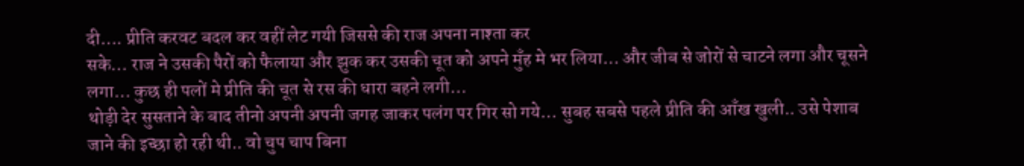दी…. प्रीति करवट बदल कर वहीं लेट गयी जिससे की राज अपना नाश्ता कर
सके… राज ने उसकी पैरों को फैलाया और झुक कर उसकी चूत को अपने मुँह मे भर लिया… और जीब से जोरों से चाटने लगा और चूसने लगा… कुछ ही पलों मे प्रीति की चूत से रस की धारा बहने लगी…
थोड़ी देर सुसताने के बाद तीनो अपनी अपनी जगह जाकर पलंग पर गिर सो गये… सुबह सबसे पहले प्रीति की आँख खुली.. उसे पेशाब जाने की इच्छा हो रही थी.. वो चुप चाप बिना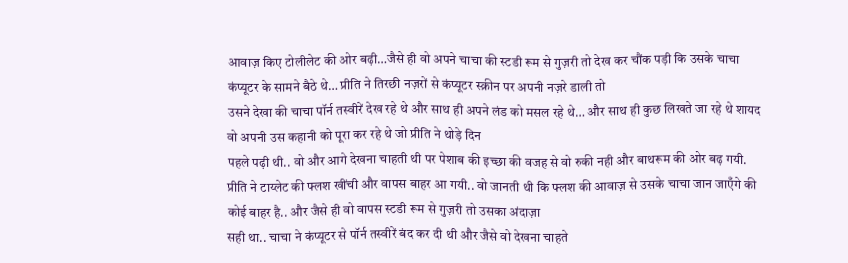आवाज़ किए टोलीलेट की ओर बढ़ी…जैसे ही वो अपने चाचा की स्टडी रूम से गुज़री तो देख कर चौंक पड़ी कि उसके चाचा कंप्यूटर के सामने बैठे थे… प्रीति ने तिरछी नज़रों से कंप्यूटर स्क्रीन पर अपनी नज़रे डाली तो
उसने देखा की चाचा पॉर्न तस्वीरें देख रहे थे और साथ ही अपने लंड को मसल रहे थे… और साथ ही कुछ लिखते जा रहे थे शायद वो अपनी उस कहानी को पूरा कर रहे थे जो प्रीति ने थोड़े दिन
पहले पढ़ी थी.. वो और आगे देखना चाहती थी पर पेशाब की इच्छा की वजह से वो रुकी नही और बाथरूम की ओर बढ़ गयी.
प्रीति ने टाय्लेट की फ्लश खींची और वापस बाहर आ गयी.. वो जानती थी कि फ्लश की आवाज़ से उसके चाचा जान जाएँगे की कोई बाहर है.. और जैसे ही वो वापस स्टडी रूम से गुज़री तो उसका अंदाज़ा
सही था.. चाचा ने कंप्यूटर से पॉर्न तस्वीरें बंद कर दी थी और जैसे वो देखना चाहते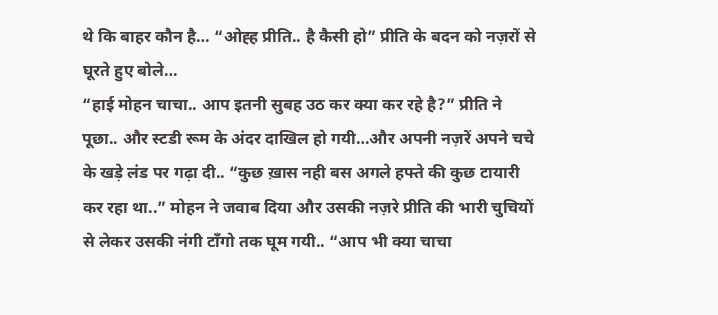थे कि बाहर कौन है… “ओह्ह प्रीति.. है कैसी हो” प्रीति के बदन को नज़रों से घूरते हुए बोले…
“हाई मोहन चाचा.. आप इतनी सुबह उठ कर क्या कर रहे है?” प्रीति ने पूछा.. और स्टडी रूम के अंदर दाखिल हो गयी…और अपनी नज़रें अपने चचे के खड़े लंड पर गढ़ा दी.. “कुछ ख़ास नही बस अगले हफ्ते की कुछ टायारी कर रहा था..” मोहन ने जवाब दिया और उसकी नज़रे प्रीति की भारी चुचियों से लेकर उसकी नंगी टाँगो तक घूम गयी.. “आप भी क्या चाचा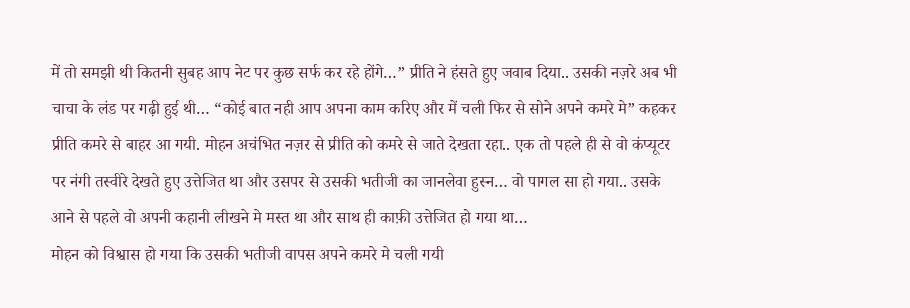में तो समझी थी कितनी सुबह आप नेट पर कुछ सर्फ कर रहे होंगे…” प्रीति ने हंसते हुए जवाब दिया.. उसकी नज़रे अब भी चाचा के लंड पर गढ़ी हुई थी… “कोई बात नही आप अपना काम करिए और में चली फिर से सोने अपने कमरे मे” कहकर प्रीति कमरे से बाहर आ गयी. मोहन अचंभित नज़र से प्रीति को कमरे से जाते देखता रहा.. एक तो पहले ही से वो कंप्यूटर पर नंगी तस्वीरे देखते हुए उत्तेजित था और उसपर से उसकी भतीजी का जानलेवा हुस्न… वो पागल सा हो गया.. उसके आने से पहले वो अपनी कहानी लीखने मे मस्त था और साथ ही काफ़ी उत्तेजित हो गया था…
मोहन को विश्वास हो गया कि उसकी भतीजी वापस अपने कमरे मे चली गयी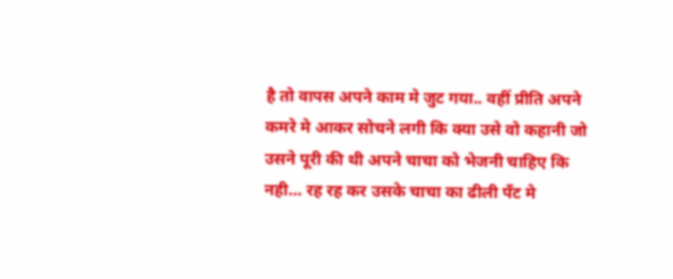है तो वापस अपने काम मे जुट गया.. वहीं प्रीति अपने कमरे मे आकर सोचने लगी कि क्या उसे वो कहानी जो उसने पूरी की थी अपने चाचा को भेजनी चाहिए कि नही… रह रह कर उसके चाचा का ढीली पॅंट मे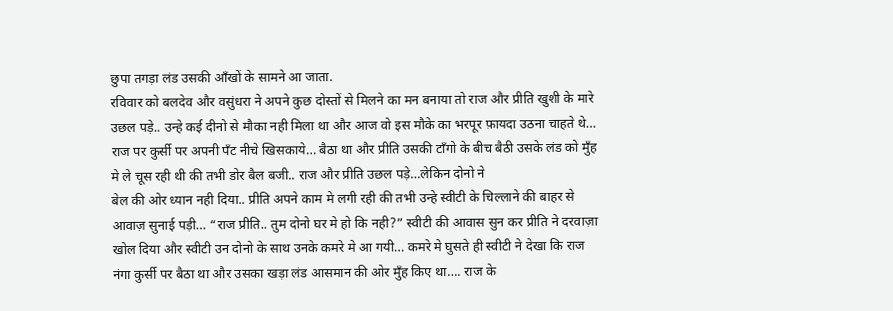छुपा तगड़ा लंड उसकी आँखों के सामने आ जाता.
रविवार को बलदेव और वसुंधरा ने अपने कुछ दोस्तों से मिलने का मन बनाया तो राज और प्रीति खुशी के मारे उछल पड़े.. उन्हे कई दीनो से मौका नही मिला था और आज वो इस मौके का भरपूर फ़ायदा उठना चाहते थे…
राज पर कुर्सी पर अपनी पॅंट नीचे खिसकाये… बैठा था और प्रीति उसकी टाँगो के बीच बैठी उसके लंड को मुँह मे ले चूस रही थी की तभी डोर बैल बजी.. राज और प्रीति उछल पड़े…लेकिन दोनो ने
बेल की ओर ध्यान नही दिया.. प्रीति अपने काम मे लगी रही की तभी उन्हे स्वीटी के चिल्लाने की बाहर से आवाज़ सुनाई पड़ी… “राज प्रीति.. तुम दोनो घर मे हो कि नही?” स्वीटी की आवास सुन कर प्रीति ने दरवाज़ा खोल दिया और स्वीटी उन दोनो के साथ उनके कमरे मे आ गयी… कमरे मे घुसते ही स्वीटी ने देखा कि राज नंगा कुर्सी पर बैठा था और उसका खड़ा लंड आसमान की ओर मुँह किए था…. राज के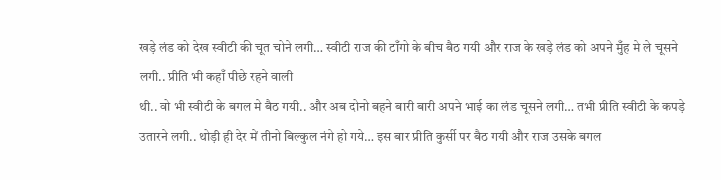खड़े लंड को देख स्वीटी की चूत चोने लगी… स्वीटी राज की टाँगो के बीच बैठ गयी और राज के खड़े लंड को अपने मुँह मे ले चूसने लगी.. प्रीति भी कहाँ पीछे रहने वाली
थी.. वो भी स्वीटी के बगल मे बैठ गयी.. और अब दोनो बहने बारी बारी अपने भाई का लंड चूसने लगी… तभी प्रीति स्वीटी के कपड़े उतारने लगी.. थोड़ी ही देर में तीनो बिल्कुल नंगे हो गये… इस बार प्रीति कुर्सी पर बैठ गयी और राज उसके बगल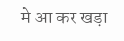मे आ कर खड़ा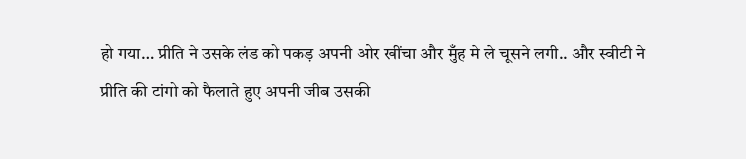हो गया… प्रीति ने उसके लंड को पकड़ अपनी ओर खींचा और मुँह मे ले चूसने लगी.. और स्वीटी ने प्रीति की टांगो को फैलाते हुए अपनी जीब उसकी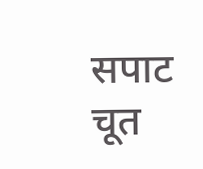सपाट चूत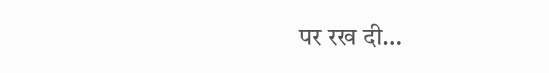पर रख दी…